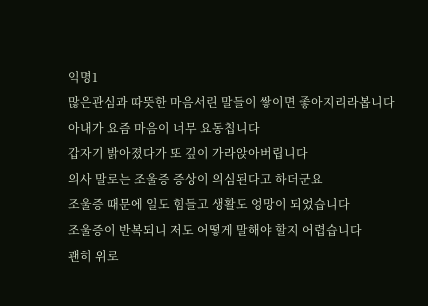익명1
많은관심과 따뜻한 마음서린 말들이 쌓이면 좋아지리라봅니다
아내가 요즘 마음이 너무 요동칩니다
갑자기 밝아졌다가 또 깊이 가라앉아버립니다
의사 말로는 조울증 증상이 의심된다고 하더군요
조울증 때문에 일도 힘들고 생활도 엉망이 되었습니다
조울증이 반복되니 저도 어떻게 말해야 할지 어렵습니다
괜히 위로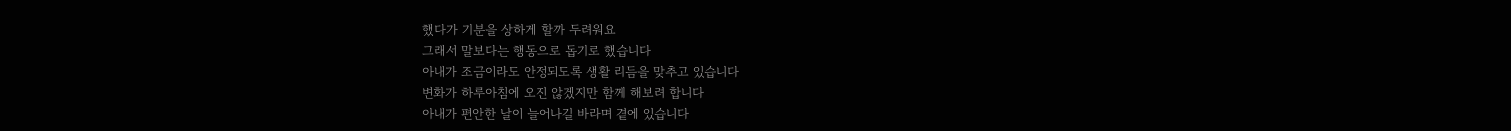했다가 기분을 상하게 할까 두려워요
그래서 말보다는 행동으로 돕기로 했습니다
아내가 조금이라도 안정되도록 생활 리듬을 맞추고 있습니다
변화가 하루아침에 오진 않겠지만 함께 해보려 합니다
아내가 편안한 날이 늘어나길 바라며 곁에 있습니다